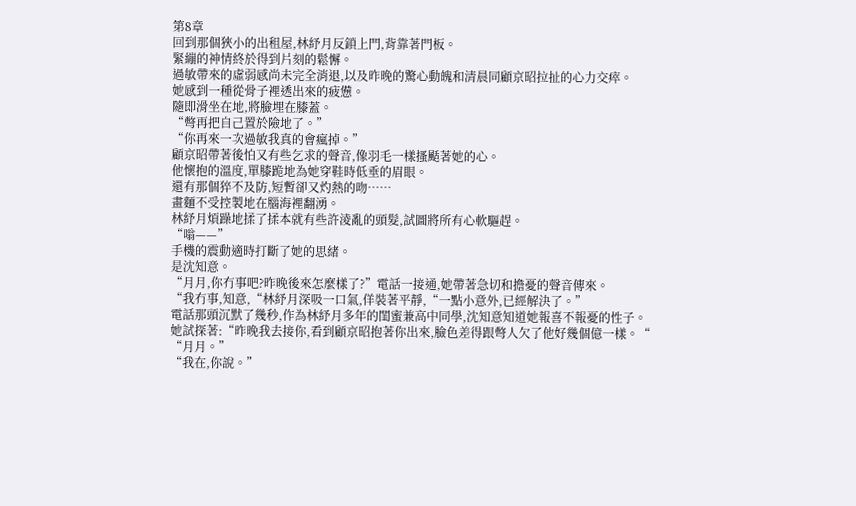第8章
回到那個狹小的出租屋,林紓月反鎖上門,背靠著門板。
緊繃的神情終於得到片刻的鬆懈。
過敏帶來的虛弱感尚未完全消退,以及昨晚的驚心動魄和清晨同顧京昭拉扯的心力交瘁。
她感到一種從骨子裡透出來的疲憊。
隨即滑坐在地,將臉埋在膝蓋。
“彆再把自己置於險地了。”
“你再來一次過敏我真的會瘋掉。”
顧京昭帶著後怕又有些乞求的聲音,像羽毛一樣搔颳著她的心。
他懷抱的溫度,單膝跪地為她穿鞋時低垂的眉眼。
還有那個猝不及防,短暫卻又灼熱的吻……
畫麵不受控製地在腦海裡翻湧。
林紓月煩躁地揉了揉本就有些許淩亂的頭髮,試圖將所有心軟驅趕。
“嗡——”
手機的震動適時打斷了她的思緒。
是沈知意。
“月月,你冇事吧?昨晚後來怎麼樣了?”電話一接通,她帶著急切和擔憂的聲音傳來。
“我冇事,知意,“林紓月深吸一口氣,佯裝著平靜,“一點小意外,已經解決了。”
電話那頭沉默了幾秒,作為林紓月多年的閨蜜兼高中同學,沈知意知道她報喜不報憂的性子。
她試探著:“昨晚我去接你,看到顧京昭抱著你出來,臉色差得跟彆人欠了他好幾個億一樣。“
“月月。”
“我在,你說。”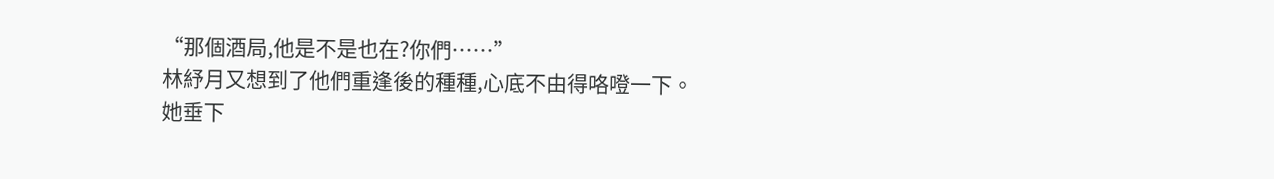“那個酒局,他是不是也在?你們……”
林紓月又想到了他們重逢後的種種,心底不由得咯噔一下。
她垂下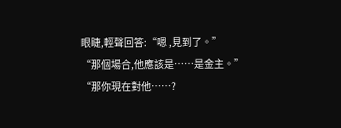眼睫,輕聲回答:“嗯 ,見到了。”
“那個場合,他應該是……是金主。”
“那你現在對他……?